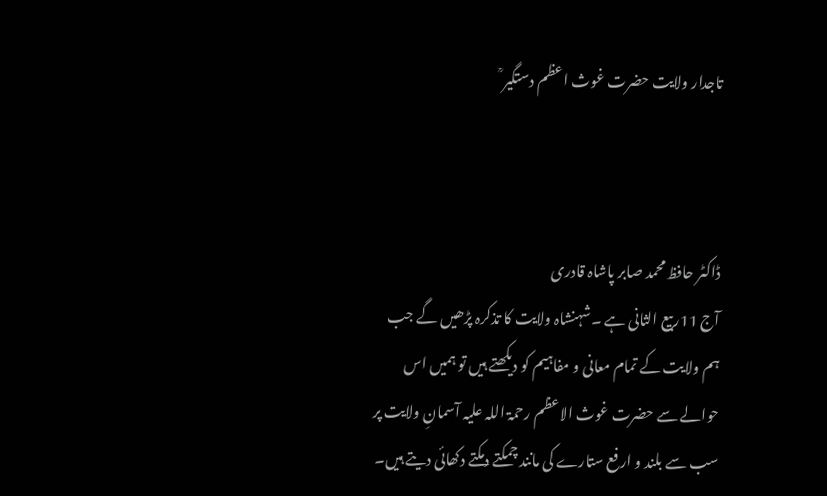تاجدار ولایت حضرت غوث اعظم دستگیر ؒ



ڈاکٹر حافظ محمد صابر پاشاہ قادری
آج 11ربیع الثانی ہے ۔شہنشاہ ولایت کا تذکرہ پڑھیں گے جب ہم ولایت کے تمام معانی و مفاہیم کو دیکھتے ہیں تو ہمیں اس حوالے سے حضرت غوث الاعظم رحمۃ اللہ علیہ آسمانِ ولایت پر سب سے بلند و ارفع ستارے کی مانند چمکتے دمکتے دکھائی دیتے ہیں۔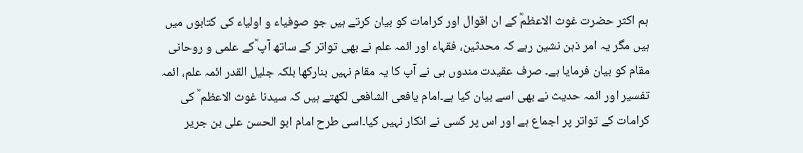ہم اکثر حضرت غوث الاعظمؒ کے ان اقوال اور کرامات کو بیان کرتے ہیں جو صوفیاء و اولیاء کی کتابوں میں ہیں مگر یہ امر ذہن نشین رہے کہ محدثین، فقہاء اور ائمہ علم نے بھی تواتر کے ساتھ آپ ؒکے علمی و روحانی مقام کو بیان فرمایا ہے۔ صرف عقیدت مندوں ہی نے آپ کا یہ مقام نہیں بنارکھا بلکہ جلیل القدر ائمہ علم، ائمہ تفسیر اور ائمہ حدیث نے بھی اسے بیان کیا ہے۔امام یافعی الشافعی لکھتے ہیں کہ سیدنا غوث الاعظم ؒ کی کرامات کے تواتر پر اجماع ہے اور اس پر کسی نے انکار نہیں کیا۔اسی طرح امام ابو الحسن علی بن جریر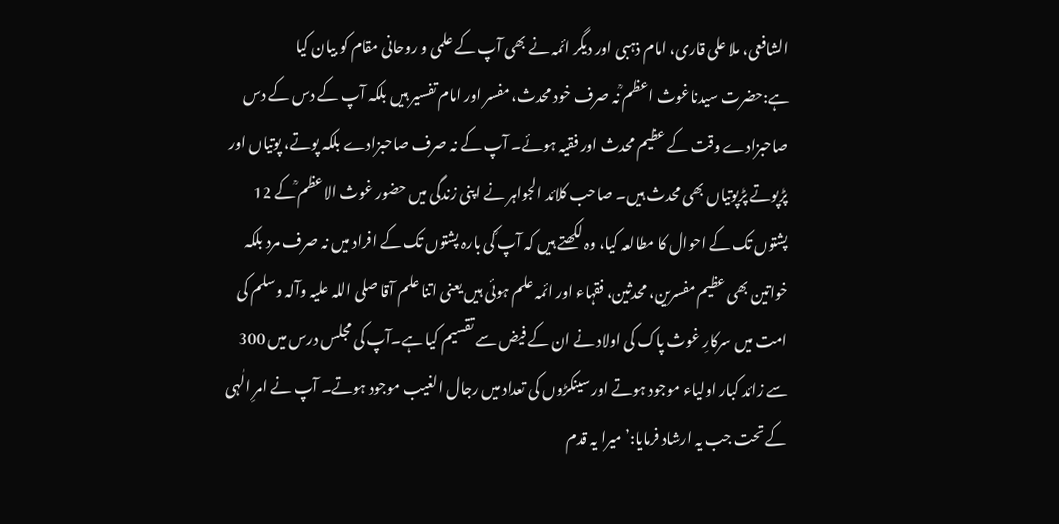الشافعی، ملا علی قاری، امام ذہبی اور دیگر ائمہ نے بھی آپ کے علمی و روحانی مقام کو بیان کیا ہے:حضرت سیدناغوث اعظم ؒنہ صرف خود محدث، مفسر اور امام تفسیر ہیں بلکہ آپ کے دس کے دس صاحبزادے وقت کے عظیم محدث اور فقیہ ہوئے۔ آپ کے نہ صرف صاحبزادے بلکہ پوتے، پوتیاں اور پڑپوتے پڑپوتیاں بھی محدث ہیں۔ صاحب کلائد الجواہر نے اپنی زندگی میں حضور غوث الاعظم ؒکے 12 پشتوں تک کے احوال کا مطالعہ کیا، وہ لکھتے ہیں کہ آپ ؒکی بارہ پشتوں تک کے افراد میں نہ صرف مرد بلکہ خواتین بھی عظیم مفسرین، محدثین، فقہاء اور ائمہ علم ہوئی ہیں یعنی اتنا علم آقا صلی اللہ علیہ وآلہ وسلم کی امت میں سرکارِ غوث پاک کی اولاد نے ان کے فیض سے تقسیم کیا ہے۔آپ کی مجلس درس میں 300 سے زائد کبار اولیاء موجود ہوتے اور سینکڑوں کی تعداد میں رجال الغیب موجود ہوتے۔ آپ نے امرِ الٰہی کے تحت جب یہ ارشاد فرمایا:’میرا یہ قدم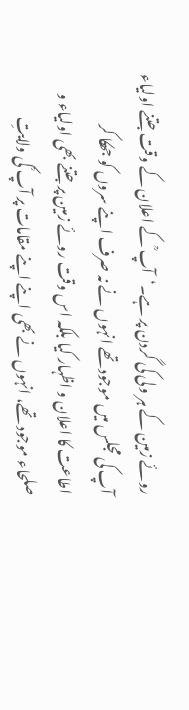روئے زمین کے ہر ولی کی گردن پر ہے۔‘آپ ؒکے اعلان کے وقت جتنے اولیاء آپ کی مجلس میں موجود تھے انہوں نے نہ صرف اپنے سروں کو جھکا کر اطاعت کا اعلان و اظہار کیا بلکہ اس وقت روئے زمین پر جتنے بھی اولیاء و صلحاء موجود تھے، انہوں نے بھی اپنے اپنے مقامات پر آپ ؒکی ولایتِ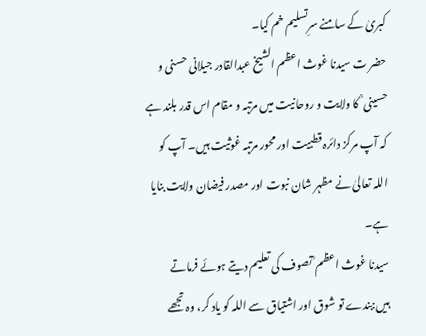کبریٰ کے سامنے سرِتسلیم خم کیا۔
حضر ت سیدنا غوث اعظم الشیخ عبدالقادر جیلانی حسنی و حسینی ؒ کا ولایت و روحانیت میں مرتبہ و مقام اس قدر بلند ہے کہ آپ مرکز دائرہ قطبیت اور محور مرتبہ غوثیت ہیں۔ آپ کو اللہ تعالیٰ نے مظہر شان نبوت اور مصدر فیضان ولایت بنایا ہے۔
سیدنا غوث اعظم ؒ تصوف کی تعلیم دیتے ہوئے فرماتے ہیں:بندے تو شوق اور اشتیاق سے اللہ کو یاد کر، وہ تجھے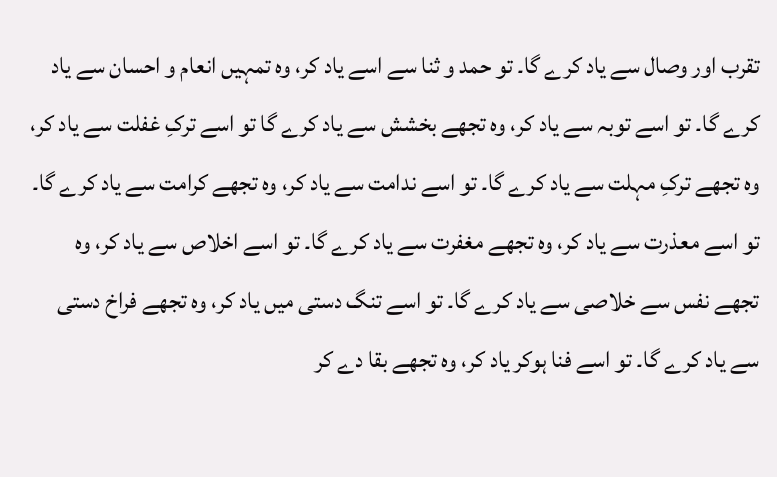تقرب اور وصال سے یاد کرے گا۔ تو حمد و ثنا سے اسے یاد کر، وہ تمہیں انعام و احسان سے یاد کرے گا۔ تو اسے توبہ سے یاد کر، وہ تجھے بخشش سے یاد کرے گا تو اسے ترکِ غفلت سے یاد کر، وہ تجھے ترکِ مہلت سے یاد کرے گا۔ تو اسے ندامت سے یاد کر، وہ تجھے کرامت سے یاد کرے گا۔ تو اسے معذرت سے یاد کر، وہ تجھے مغفرت سے یاد کرے گا۔ تو اسے اخلاص سے یاد کر، وہ تجھے نفس سے خلاصی سے یاد کرے گا۔ تو اسے تنگ دستی میں یاد کر، وہ تجھے فراخ دستی سے یاد کرے گا۔ تو اسے فنا ہوکر یاد کر، وہ تجھے بقا دے کر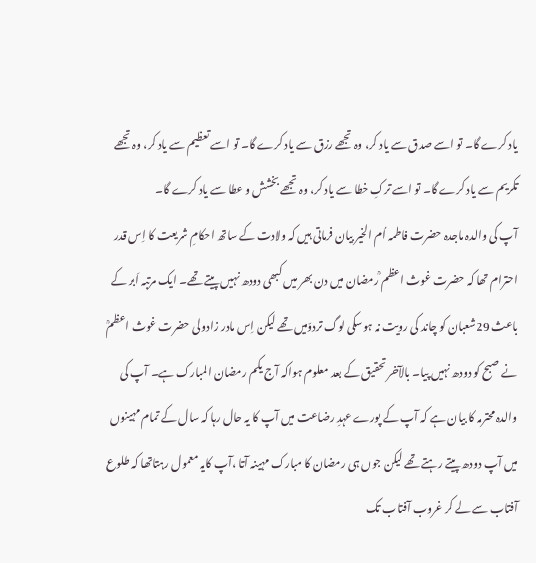یاد کرے گا۔ تو اسے صدق سے یاد کر، وہ تجھے رزق سے یاد کرے گا۔ تو اسے تعظیم سے یاد کر، وہ تجھے تکریم سے یاد کرے گا۔ تو اسے ترکِ خطا سے یاد کر، وہ تجھے بخشش و عطا سے یاد کرے گا۔
آپ کی والدہ ماجدہ حضرت فاطمہ اُم الخیر بیان فرماتی ہیں کہ ولادت کے ساتھ احکامِ شریعت کا اِس قدر احترام تھا کہ حضرت غوث اعظم ؒرمضان میں دن بھر میں کبھی دودھ نہیں پیتے تھے۔ ایک مرتبہ اَبر کے باعث 29شعبان کو چاند کی رویت نہ ہوسکی لوگ تردوّمیں تھے لیکن اِس مادر زادولی حضرت غوث اعظمؒ نے صبح کو دودھ نہیں پیا۔ بالآخر تحقیق کے بعد معلوم ہواکہ آج یکم رمضان المبارک ہے۔ آپ کی والدہ محترمہ کا بیان ہے کہ آپ کے پورے عہدِ رضاعت میں آپ کا یہ حال رہا کہ سال کے تمام مہینوں میں آپ دودھ پیتے رہتے تھے لیکن جوں ہی رمضان کا مبارک مہینہ آتا ،آپ کایہ معمول رہتاتھا کہ طلوع آفتاب سے لے کر غروب آفتاب تک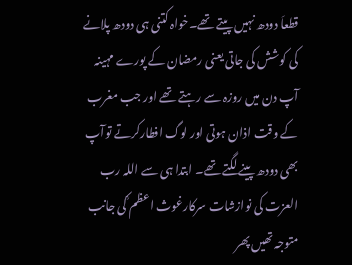قطعاَ دودھ نہیں پیتے تھے۔خواہ کتنی ہی دودھ پلانے کی کوشش کی جاتی یعنی رمضان کے پورے مہینہ آپ دن میں روزہ سے رہتے تھے اور جب مغرب کے وقت اذان ہوتی اور لوگ افطارکرتے توآپ بھی دودھ پینے لگتے تھے۔ ابتدا ہی سے اللہ رب العزت کی نوازشات سرکارغوث اعظم ؒکی جانب متوجہ تھیں پھر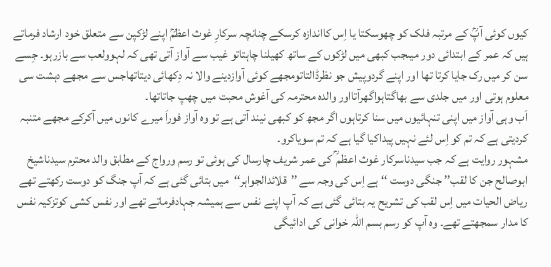کیوں کوئی آپؒ کے مرتبہ فلک کو چھوسکتا یا اِس کااندازہ کرسکے چنانچہ سرکارِ غوث اعظمؒ اپنے لڑکپن سے متعلق خود ارشاد فرماتے ہیں کہ عمر کے ابتدائی دور میںجب کبھی میں لڑکوں کے ساتھ کھیلنا چاہتاتو غیب سے آواز آتی تھی کہ لہوولعب سے بازرہو۔ جِسے سن کر میں رک جایا کرتا تھا اور اپنے گردوپیش جو نظرڈالتاتومجھے کوئی آوازدینے والا نہ دِکھائی دیتاتھاجس سے مجھے دہشت سی معلوم ہوتی اور میں جلدی سے بھاگتاہواگھرآتااور والدہ محترمہ کی آغوش محبت میں چھپ جاتاتھا۔
اَب وہی آواز میں اپنی تنہائیوں میں سنا کرتاہوں اگر مجھ کو کبھی نیند آتی ہے تو وہ آواز فوراَ میرے کانوں میں آکرکے مجھے متنبہ کردیتی ہے کہ تم کو اِس لئے نہیں پیداکیا گیا ہے کہ تم سویاکرو۔
مشہور روایت ہے کہ جب سیدناسرکار غوث اعظم ؒ کی عمر شریف چارسال کی ہوئی تو رسم ورواج کے مطابق والد محترم سیدناشیخ ابوصالح جن کا لقب’’ جنگی دوست ‘‘ ہے اِس کی وجہ سے ’’قلائدالجواہر‘‘میں بتائی گئی ہے کہ آپ جنگ کو دوست رکھتے تھے ریاض الحیات میں اِس لقب کی تشریح یہ بتائی گئی ہے کہ آپ اپنے نفس سے ہمیشہ جہادفرماتے تھے اور نفس کشی کوتزکیہ نفس کا مدار سمجھتے تھے۔ وہ آپ کو رسم بسم اللہ خوانی کی ادائیگی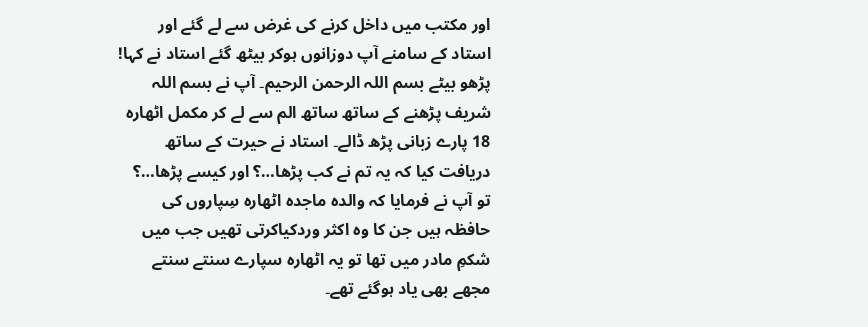اور مکتب میں داخل کرنے کی غرض سے لے گئے اور استاد کے سامنے آپ دوزانوں ہوکر بیٹھ گئے استاد نے کہا! پڑھو بیٹے بسم اللہ الرحمن الرحیم۔ آپ نے بسم اللہ شریف پڑھنے کے ساتھ ساتھ الم سے لے کر مکمل اٹھارہ 18 پارے زبانی پڑھ ڈالے۔ استاد نے حیرت کے ساتھ دریافت کیا کہ یہ تم نے کب پڑھا…؟ اور کیسے پڑھا…؟ تو آپ نے فرمایا کہ والدہ ماجدہ اٹھارہ سِپاروں کی حافظہ ہیں جن کا وہ اکثر وردکیاکرتی تھیں جب میں شکمِ مادر میں تھا تو یہ اٹھارہ سپارے سنتے سنتے مجھے بھی یاد ہوگئے تھے۔